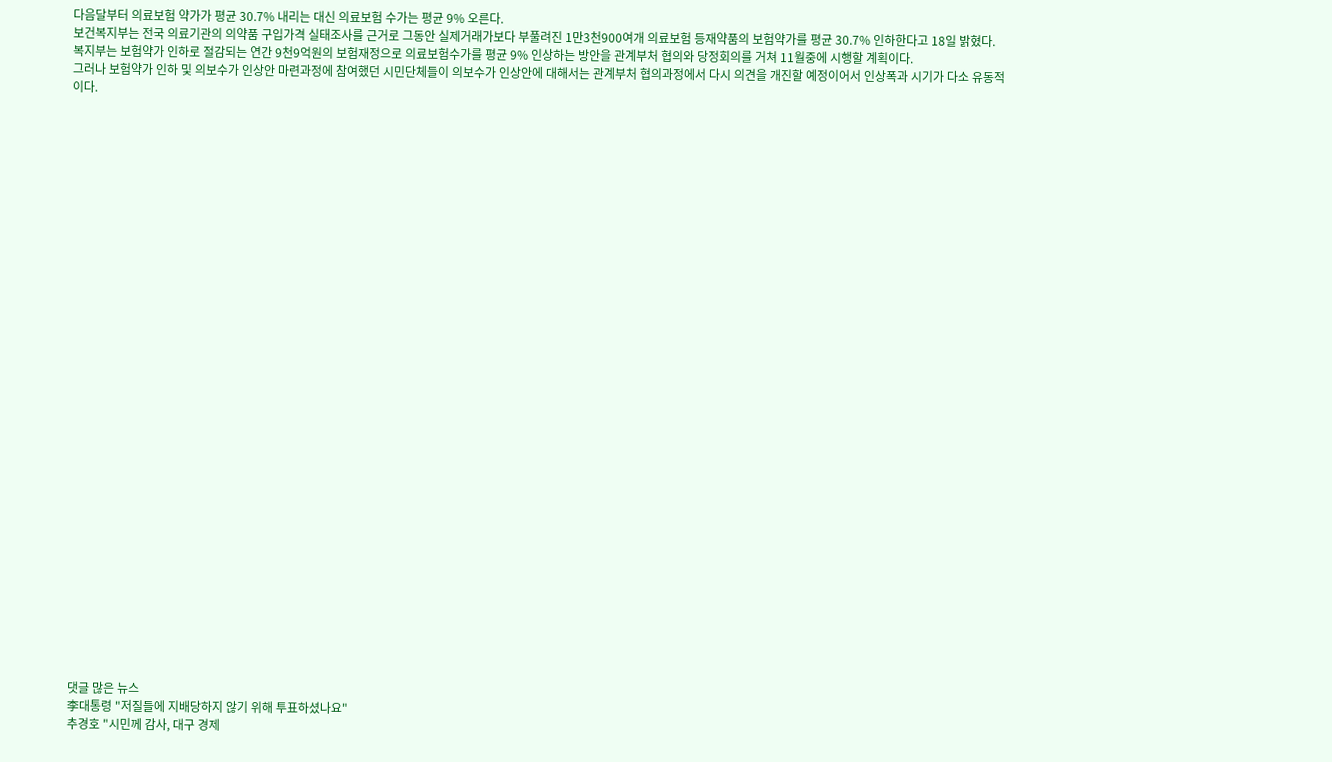다음달부터 의료보험 약가가 평균 30.7% 내리는 대신 의료보험 수가는 평균 9% 오른다.
보건복지부는 전국 의료기관의 의약품 구입가격 실태조사를 근거로 그동안 실제거래가보다 부풀려진 1만3천900여개 의료보험 등재약품의 보험약가를 평균 30.7% 인하한다고 18일 밝혔다.
복지부는 보험약가 인하로 절감되는 연간 9천9억원의 보험재정으로 의료보험수가를 평균 9% 인상하는 방안을 관계부처 협의와 당정회의를 거쳐 11월중에 시행할 계획이다.
그러나 보험약가 인하 및 의보수가 인상안 마련과정에 참여했던 시민단체들이 의보수가 인상안에 대해서는 관계부처 협의과정에서 다시 의견을 개진할 예정이어서 인상폭과 시기가 다소 유동적이다.
































댓글 많은 뉴스
李대통령 "저질들에 지배당하지 않기 위해 투표하셨나요"
추경호 "시민께 감사, 대구 경제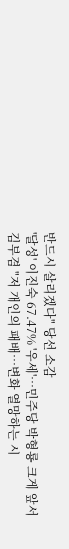반드시 살리겠다" 당선 소감
'달성' 이진숙 67.47% '우세'…민주당 박형룡 크게 앞서
김부겸 "저 개인의 패배…변화 열망하는 시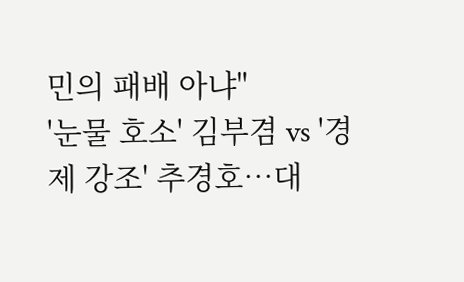민의 패배 아냐"
'눈물 호소' 김부겸 vs '경제 강조' 추경호…대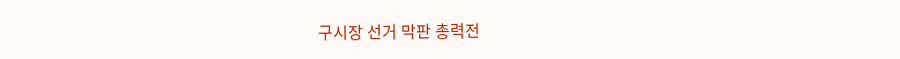구시장 선거 막판 총력전